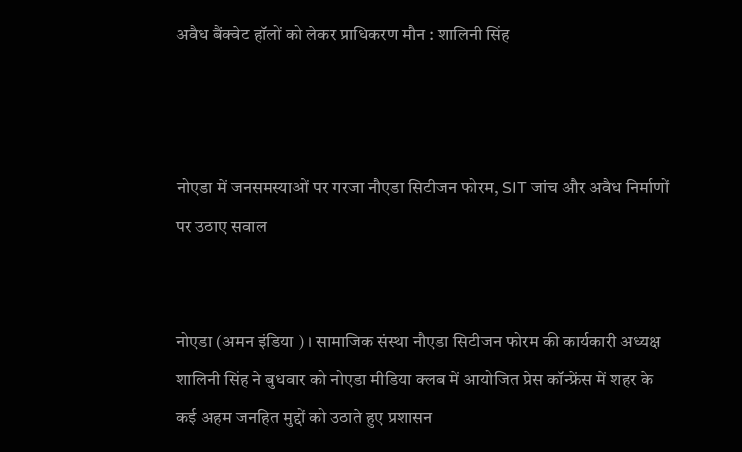अवैध बैंक्वेट हॉलों को लेकर प्राधिकरण मौन : शालिनी सिंह



नोएडा में जनसमस्याओं पर गरजा नौएडा सिटीजन फोरम, SIT जांच और अवैध निर्माणों पर उठाए सवाल


नोएडा (अमन इंडिया ) । सामाजिक संस्था नौएडा सिटीजन फोरम की कार्यकारी अध्यक्ष शालिनी सिंह ने बुधवार को नोएडा मीडिया क्लब में आयोजित प्रेस कॉन्फ्रेंस में शहर के कई अहम जनहित मुद्दों को उठाते हुए प्रशासन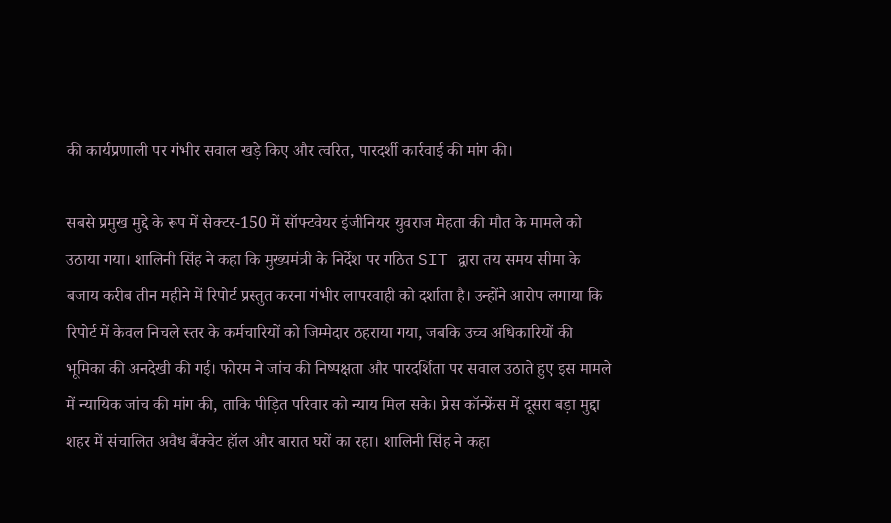की कार्यप्रणाली पर गंभीर सवाल खड़े किए और त्वरित, पारदर्शी कार्रवाई की मांग की।

सबसे प्रमुख मुद्दे के रूप में सेक्टर-150 में सॉफ्टवेयर इंजीनियर युवराज मेहता की मौत के मामले को उठाया गया। शालिनी सिंह ने कहा कि मुख्यमंत्री के निर्देश पर गठित SIT द्वारा तय समय सीमा के बजाय करीब तीन महीने में रिपोर्ट प्रस्तुत करना गंभीर लापरवाही को दर्शाता है। उन्होंने आरोप लगाया कि रिपोर्ट में केवल निचले स्तर के कर्मचारियों को जिम्मेदार ठहराया गया, जबकि उच्च अधिकारियों की भूमिका की अनदेखी की गई। फोरम ने जांच की निष्पक्षता और पारदर्शिता पर सवाल उठाते हुए इस मामले में न्यायिक जांच की मांग की, ताकि पीड़ित परिवार को न्याय मिल सके। प्रेस कॉन्फ्रेंस में दूसरा बड़ा मुद्दा शहर में संचालित अवैध बैंक्वेट हॉल और बारात घरों का रहा। शालिनी सिंह ने कहा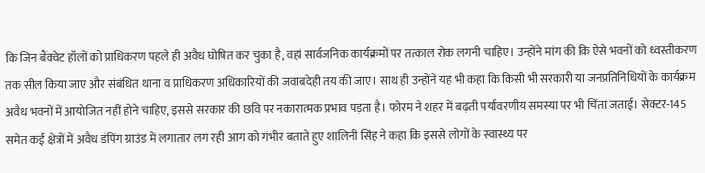कि जिन बैंक्वेट हॉलों को प्राधिकरण पहले ही अवैध घोषित कर चुका है, वहां सार्वजनिक कार्यक्रमों पर तत्काल रोक लगनी चाहिए। उन्होंने मांग की कि ऐसे भवनों को ध्वस्तीकरण तक सील किया जाए और संबंधित थाना व प्राधिकरण अधिकारियों की जवाबदेही तय की जाए। साथ ही उन्होंने यह भी कहा कि किसी भी सरकारी या जनप्रतिनिधियों के कार्यक्रम अवैध भवनों में आयोजित नहीं होने चाहिए, इससे सरकार की छवि पर नकारात्मक प्रभाव पड़ता है। फोरम ने शहर में बढ़ती पर्यावरणीय समस्या पर भी चिंता जताई। सेक्टर-145 समेत कई क्षेत्रों में अवैध डंपिंग ग्राउंड में लगातार लग रही आग को गंभीर बताते हुए शालिनी सिंह ने कहा कि इससे लोगों के स्वास्थ्य पर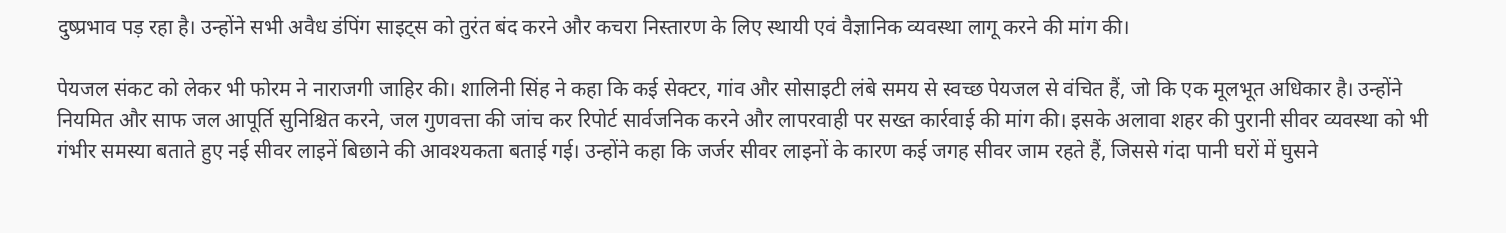दुष्प्रभाव पड़ रहा है। उन्होंने सभी अवैध डंपिंग साइट्स को तुरंत बंद करने और कचरा निस्तारण के लिए स्थायी एवं वैज्ञानिक व्यवस्था लागू करने की मांग की।

पेयजल संकट को लेकर भी फोरम ने नाराजगी जाहिर की। शालिनी सिंह ने कहा कि कई सेक्टर, गांव और सोसाइटी लंबे समय से स्वच्छ पेयजल से वंचित हैं, जो कि एक मूलभूत अधिकार है। उन्होंने नियमित और साफ जल आपूर्ति सुनिश्चित करने, जल गुणवत्ता की जांच कर रिपोर्ट सार्वजनिक करने और लापरवाही पर सख्त कार्रवाई की मांग की। इसके अलावा शहर की पुरानी सीवर व्यवस्था को भी गंभीर समस्या बताते हुए नई सीवर लाइनें बिछाने की आवश्यकता बताई गई। उन्होंने कहा कि जर्जर सीवर लाइनों के कारण कई जगह सीवर जाम रहते हैं, जिससे गंदा पानी घरों में घुसने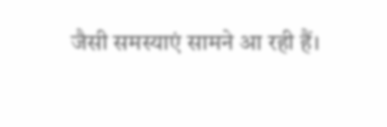जैसी समस्याएं सामने आ रही हैं।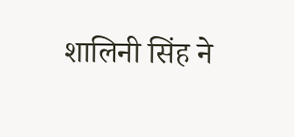शालिनी सिंह ने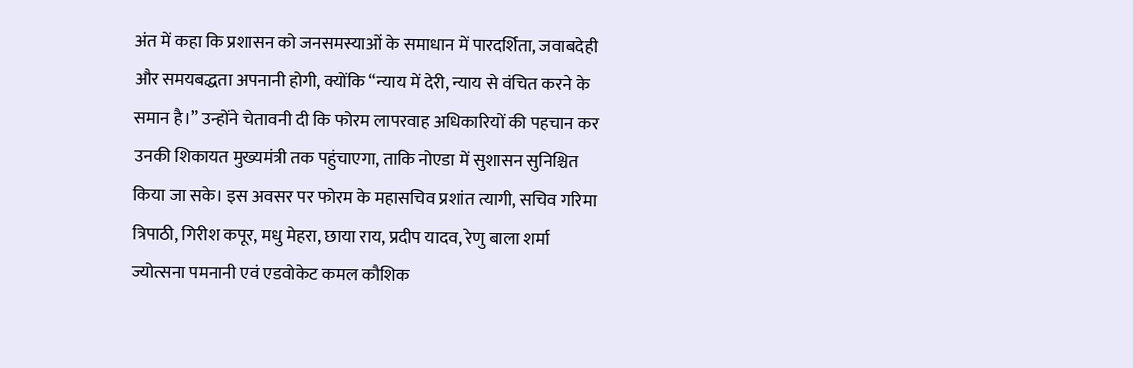अंत में कहा कि प्रशासन को जनसमस्याओं के समाधान में पारदर्शिता, जवाबदेही और समयबद्धता अपनानी होगी, क्योंकि “न्याय में देरी, न्याय से वंचित करने के समान है।” उन्होंने चेतावनी दी कि फोरम लापरवाह अधिकारियों की पहचान कर उनकी शिकायत मुख्यमंत्री तक पहुंचाएगा, ताकि नोएडा में सुशासन सुनिश्चित किया जा सके। इस अवसर पर फोरम के महासचिव प्रशांत त्यागी, सचिव गरिमा त्रिपाठी, गिरीश कपूर, मधु मेहरा, छाया राय, प्रदीप यादव, रेणु बाला शर्मा ज्योत्सना पमनानी एवं एडवोकेट कमल कौशिक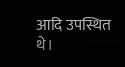आदि उपस्थित थे।